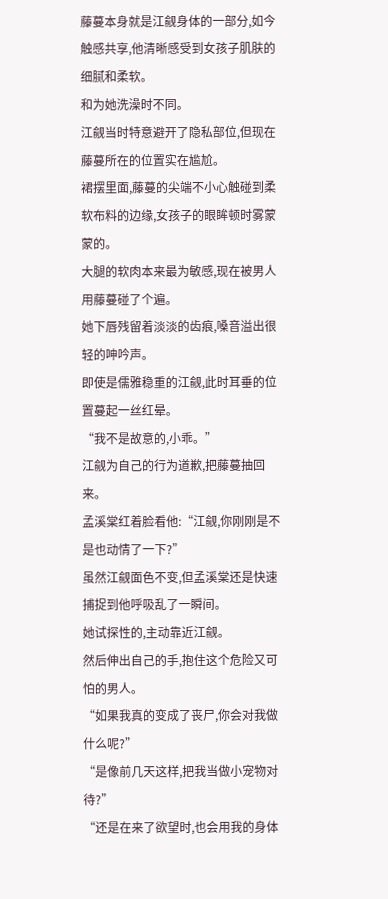藤蔓本身就是江觎身体的一部分,如今触感共享,他清晰感受到女孩子肌肤的细腻和柔软。
和为她洗澡时不同。
江觎当时特意避开了隐私部位,但现在藤蔓所在的位置实在尴尬。
裙摆里面,藤蔓的尖端不小心触碰到柔软布料的边缘,女孩子的眼眸顿时雾蒙蒙的。
大腿的软肉本来最为敏感,现在被男人用藤蔓碰了个遍。
她下唇残留着淡淡的齿痕,嗓音溢出很轻的呻吟声。
即使是儒雅稳重的江觎,此时耳垂的位置蔓起一丝红晕。
“我不是故意的,小乖。”
江觎为自己的行为道歉,把藤蔓抽回来。
孟溪棠红着脸看他:“江觎,你刚刚是不是也动情了一下?”
虽然江觎面色不变,但孟溪棠还是快速捕捉到他呼吸乱了一瞬间。
她试探性的,主动靠近江觎。
然后伸出自己的手,抱住这个危险又可怕的男人。
“如果我真的变成了丧尸,你会对我做什么呢?”
“是像前几天这样,把我当做小宠物对待?”
“还是在来了欲望时,也会用我的身体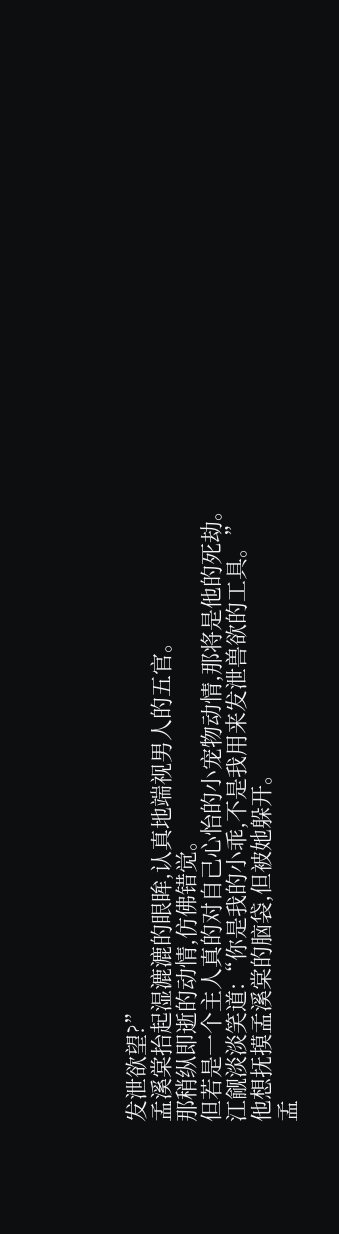发泄欲望?”
孟溪棠抬起湿漉漉的眼眸,认真地端视男人的五官。
那稍纵即逝的动情,仿佛错觉。
但若是一个主人真的对自己心怡的小宠物动情,那将是他的死劫。
江觎淡淡笑道:“你是我的小乖,不是我用来发泄兽欲的工具。”
他想抚摸孟溪棠的脑袋,但被她躲开。
孟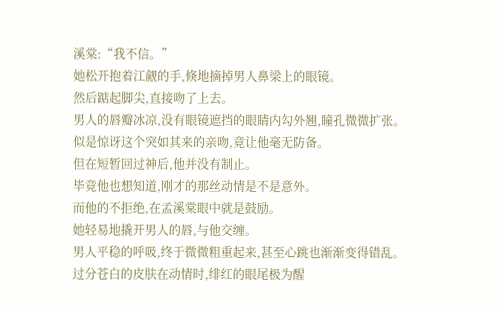溪棠:“我不信。”
她松开抱着江觎的手,倏地摘掉男人鼻梁上的眼镜。
然后踮起脚尖,直接吻了上去。
男人的唇瓣冰凉,没有眼镜遮挡的眼睛内勾外翘,瞳孔微微扩张。
似是惊讶这个突如其来的亲吻,竟让他毫无防备。
但在短暂回过神后,他并没有制止。
毕竟他也想知道,刚才的那丝动情是不是意外。
而他的不拒绝,在孟溪棠眼中就是鼓励。
她轻易地撬开男人的唇,与他交缠。
男人平稳的呼吸,终于微微粗重起来,甚至心跳也渐渐变得错乱。
过分苍白的皮肤在动情时,绯红的眼尾极为醒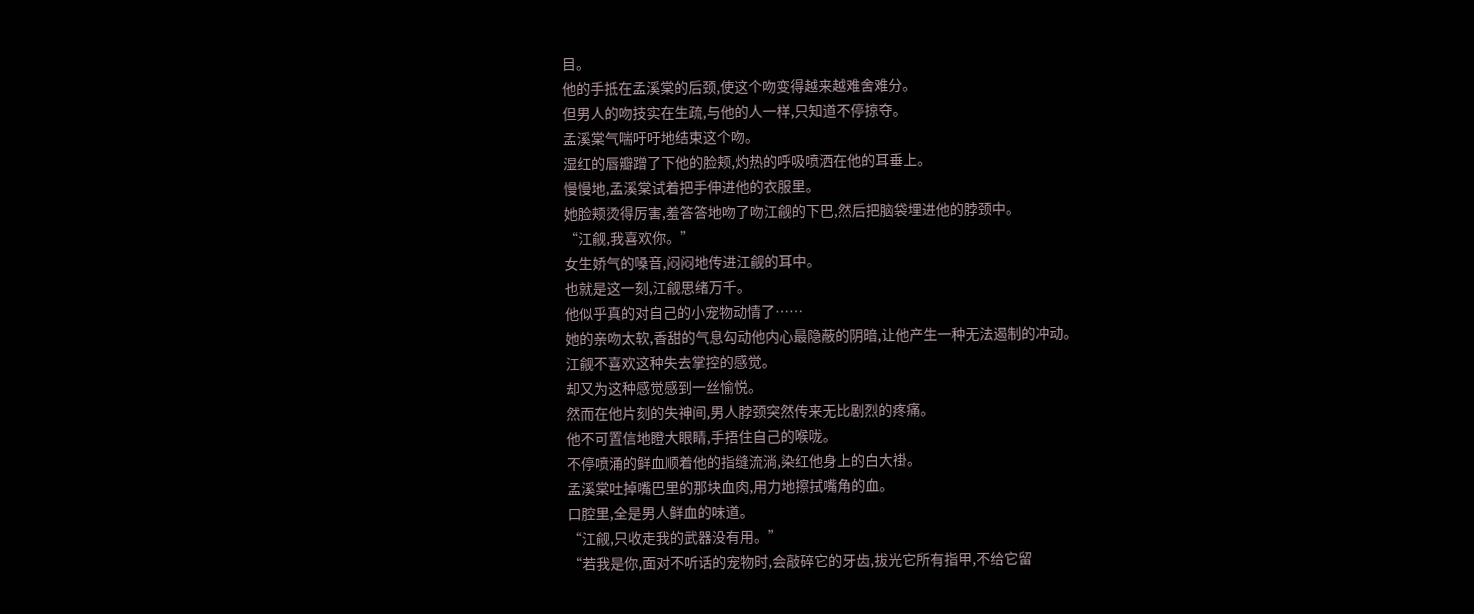目。
他的手抵在孟溪棠的后颈,使这个吻变得越来越难舍难分。
但男人的吻技实在生疏,与他的人一样,只知道不停掠夺。
孟溪棠气喘吁吁地结束这个吻。
湿红的唇瓣蹭了下他的脸颊,灼热的呼吸喷洒在他的耳垂上。
慢慢地,孟溪棠试着把手伸进他的衣服里。
她脸颊烫得厉害,羞答答地吻了吻江觎的下巴,然后把脑袋埋进他的脖颈中。
“江觎,我喜欢你。”
女生娇气的嗓音,闷闷地传进江觎的耳中。
也就是这一刻,江觎思绪万千。
他似乎真的对自己的小宠物动情了……
她的亲吻太软,香甜的气息勾动他内心最隐蔽的阴暗,让他产生一种无法遏制的冲动。
江觎不喜欢这种失去掌控的感觉。
却又为这种感觉感到一丝愉悦。
然而在他片刻的失神间,男人脖颈突然传来无比剧烈的疼痛。
他不可置信地瞪大眼睛,手捂住自己的喉咙。
不停喷涌的鲜血顺着他的指缝流淌,染红他身上的白大褂。
孟溪棠吐掉嘴巴里的那块血肉,用力地擦拭嘴角的血。
口腔里,全是男人鲜血的味道。
“江觎,只收走我的武器没有用。”
“若我是你,面对不听话的宠物时,会敲碎它的牙齿,拔光它所有指甲,不给它留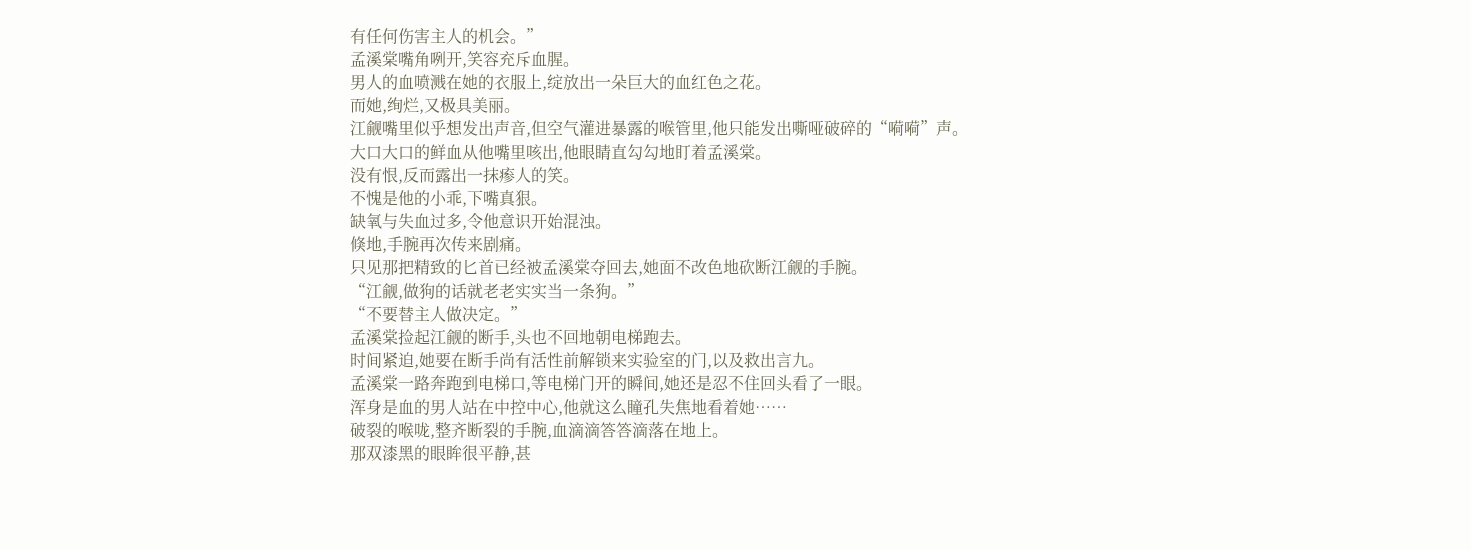有任何伤害主人的机会。”
孟溪棠嘴角咧开,笑容充斥血腥。
男人的血喷溅在她的衣服上,绽放出一朵巨大的血红色之花。
而她,绚烂,又极具美丽。
江觎嘴里似乎想发出声音,但空气灌进暴露的喉管里,他只能发出嘶哑破碎的“嗬嗬”声。
大口大口的鲜血从他嘴里咳出,他眼睛直勾勾地盯着孟溪棠。
没有恨,反而露出一抹瘆人的笑。
不愧是他的小乖,下嘴真狠。
缺氧与失血过多,令他意识开始混浊。
倏地,手腕再次传来剧痛。
只见那把精致的匕首已经被孟溪棠夺回去,她面不改色地砍断江觎的手腕。
“江觎,做狗的话就老老实实当一条狗。”
“不要替主人做决定。”
孟溪棠捡起江觎的断手,头也不回地朝电梯跑去。
时间紧迫,她要在断手尚有活性前解锁来实验室的门,以及救出言九。
孟溪棠一路奔跑到电梯口,等电梯门开的瞬间,她还是忍不住回头看了一眼。
浑身是血的男人站在中控中心,他就这么瞳孔失焦地看着她……
破裂的喉咙,整齐断裂的手腕,血滴滴答答滴落在地上。
那双漆黑的眼眸很平静,甚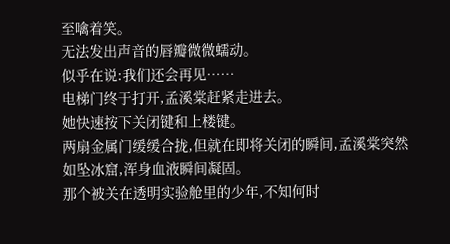至噙着笑。
无法发出声音的唇瓣微微蠕动。
似乎在说:我们还会再见……
电梯门终于打开,孟溪棠赶紧走进去。
她快速按下关闭键和上楼键。
两扇金属门缓缓合拢,但就在即将关闭的瞬间,孟溪棠突然如坠冰窟,浑身血液瞬间凝固。
那个被关在透明实验舱里的少年,不知何时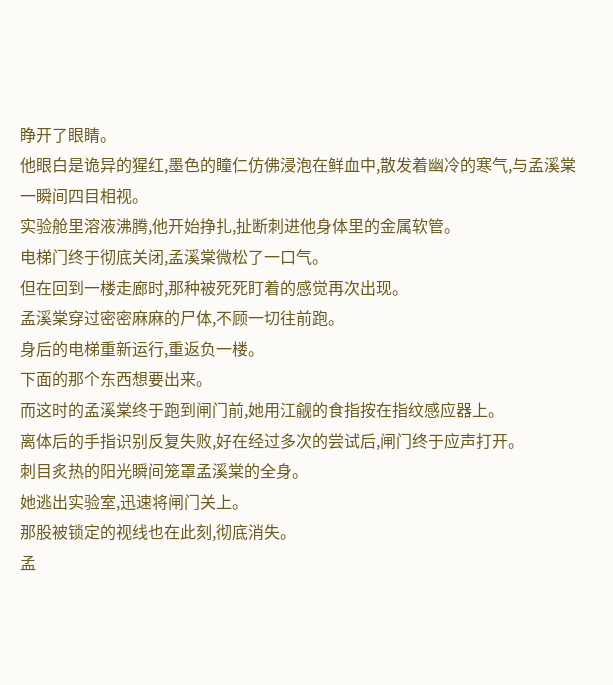睁开了眼睛。
他眼白是诡异的猩红,墨色的瞳仁仿佛浸泡在鲜血中,散发着幽冷的寒气,与孟溪棠一瞬间四目相视。
实验舱里溶液沸腾,他开始挣扎,扯断刺进他身体里的金属软管。
电梯门终于彻底关闭,孟溪棠微松了一口气。
但在回到一楼走廊时,那种被死死盯着的感觉再次出现。
孟溪棠穿过密密麻麻的尸体,不顾一切往前跑。
身后的电梯重新运行,重返负一楼。
下面的那个东西想要出来。
而这时的孟溪棠终于跑到闸门前,她用江觎的食指按在指纹感应器上。
离体后的手指识别反复失败,好在经过多次的尝试后,闸门终于应声打开。
刺目炙热的阳光瞬间笼罩孟溪棠的全身。
她逃出实验室,迅速将闸门关上。
那股被锁定的视线也在此刻,彻底消失。
孟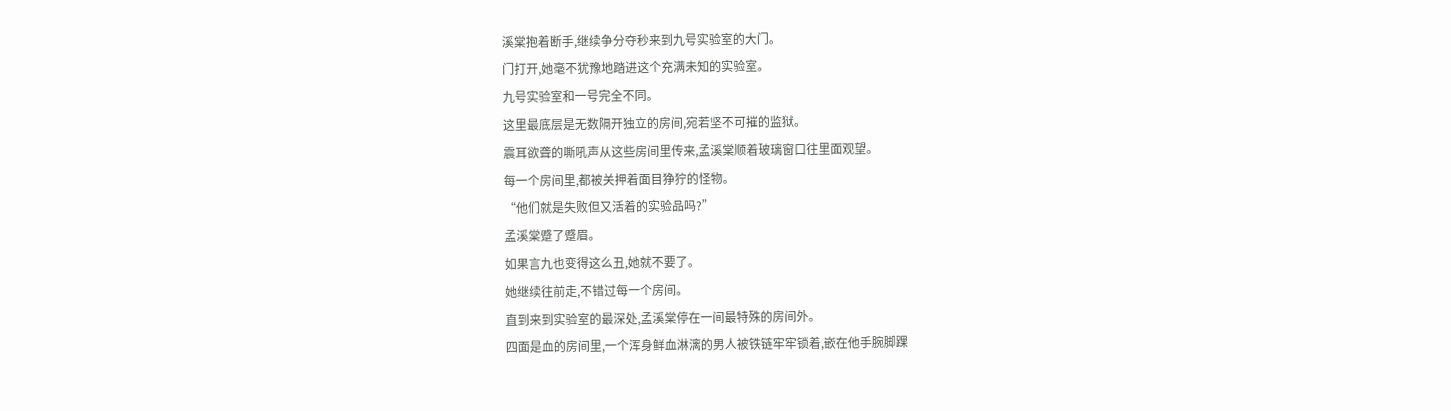溪棠抱着断手,继续争分夺秒来到九号实验室的大门。
门打开,她毫不犹豫地踏进这个充满未知的实验室。
九号实验室和一号完全不同。
这里最底层是无数隔开独立的房间,宛若坚不可摧的监狱。
震耳欲聋的嘶吼声从这些房间里传来,孟溪棠顺着玻璃窗口往里面观望。
每一个房间里,都被关押着面目狰狞的怪物。
“他们就是失败但又活着的实验品吗?”
孟溪棠蹙了蹙眉。
如果言九也变得这么丑,她就不要了。
她继续往前走,不错过每一个房间。
直到来到实验室的最深处,孟溪棠停在一间最特殊的房间外。
四面是血的房间里,一个浑身鲜血淋漓的男人被铁链牢牢锁着,嵌在他手腕脚踝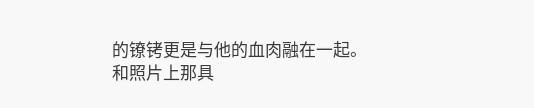的镣铐更是与他的血肉融在一起。
和照片上那具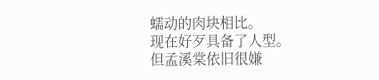蠕动的肉块相比。
现在好歹具备了人型。
但孟溪棠依旧很嫌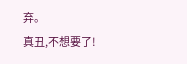弃。
真丑,不想要了!